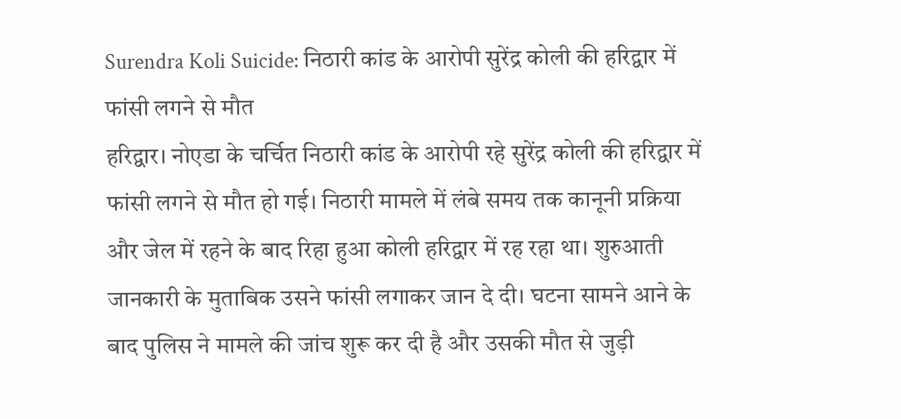Surendra Koli Suicide: निठारी कांड के आरोपी सुरेंद्र कोली की हरिद्वार में फांसी लगने से मौत
हरिद्वार। नोएडा के चर्चित निठारी कांड के आरोपी रहे सुरेंद्र कोली की हरिद्वार में फांसी लगने से मौत हो गई। निठारी मामले में लंबे समय तक कानूनी प्रक्रिया और जेल में रहने के बाद रिहा हुआ कोली हरिद्वार में रह रहा था। शुरुआती जानकारी के मुताबिक उसने फांसी लगाकर जान दे दी। घटना सामने आने के बाद पुलिस ने मामले की जांच शुरू कर दी है और उसकी मौत से जुड़ी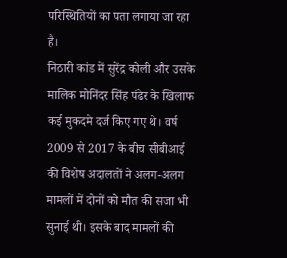परिस्थितियों का पता लगाया जा रहा है।
निठारी कांड में सुरेंद्र कोली और उसके मालिक मोनिंदर सिंह पंढेर के खिलाफ कई मुकदमे दर्ज किए गए थे। वर्ष 2009 से 2017 के बीच सीबीआई की विशेष अदालतों ने अलग-अलग मामलों में दोनों को मौत की सजा भी सुनाई थी। इसके बाद मामलों की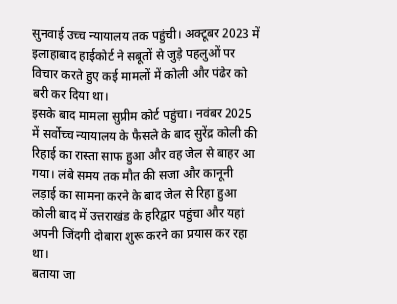सुनवाई उच्च न्यायालय तक पहुंची। अक्टूबर 2023 में इलाहाबाद हाईकोर्ट ने सबूतों से जुड़े पहलुओं पर विचार करते हुए कई मामलों में कोली और पंढेर को बरी कर दिया था।
इसके बाद मामला सुप्रीम कोर्ट पहुंचा। नवंबर 2025 में सर्वोच्च न्यायालय के फैसले के बाद सुरेंद्र कोली की रिहाई का रास्ता साफ हुआ और वह जेल से बाहर आ गया। लंबे समय तक मौत की सजा और कानूनी लड़ाई का सामना करने के बाद जेल से रिहा हुआ कोली बाद में उत्तराखंड के हरिद्वार पहुंचा और यहां अपनी जिंदगी दोबारा शुरू करने का प्रयास कर रहा था।
बताया जा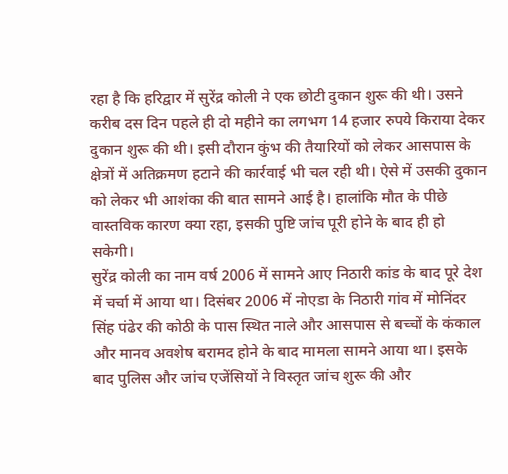रहा है कि हरिद्वार में सुरेंद्र कोली ने एक छोटी दुकान शुरू की थी। उसने करीब दस दिन पहले ही दो महीने का लगभग 14 हजार रुपये किराया देकर दुकान शुरू की थी। इसी दौरान कुंभ की तैयारियों को लेकर आसपास के क्षेत्रों में अतिक्रमण हटाने की कार्रवाई भी चल रही थी। ऐसे में उसकी दुकान को लेकर भी आशंका की बात सामने आई है। हालांकि मौत के पीछे वास्तविक कारण क्या रहा, इसकी पुष्टि जांच पूरी होने के बाद ही हो सकेगी।
सुरेंद्र कोली का नाम वर्ष 2006 में सामने आए निठारी कांड के बाद पूरे देश में चर्चा में आया था। दिसंबर 2006 में नोएडा के निठारी गांव में मोनिंदर सिंह पंढेर की कोठी के पास स्थित नाले और आसपास से बच्चों के कंकाल और मानव अवशेष बरामद होने के बाद मामला सामने आया था। इसके बाद पुलिस और जांच एजेंसियों ने विस्तृत जांच शुरू की और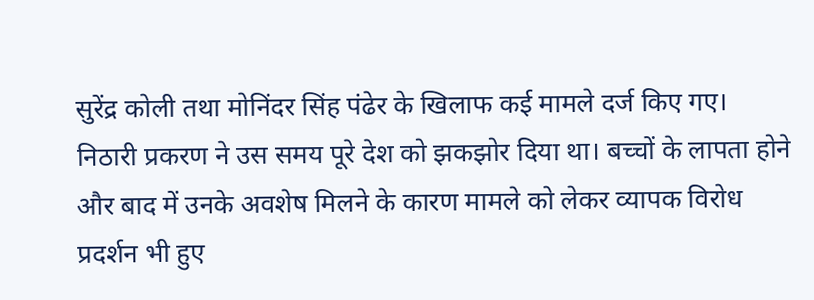सुरेंद्र कोली तथा मोनिंदर सिंह पंढेर के खिलाफ कई मामले दर्ज किए गए।
निठारी प्रकरण ने उस समय पूरे देश को झकझोर दिया था। बच्चों के लापता होने और बाद में उनके अवशेष मिलने के कारण मामले को लेकर व्यापक विरोध प्रदर्शन भी हुए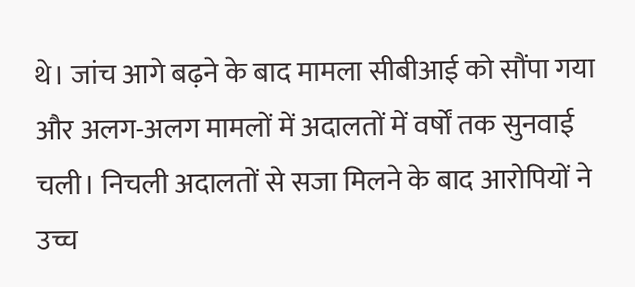थे। जांच आगे बढ़ने के बाद मामला सीबीआई को सौंपा गया और अलग-अलग मामलों में अदालतों में वर्षों तक सुनवाई चली। निचली अदालतों से सजा मिलने के बाद आरोपियों ने उच्च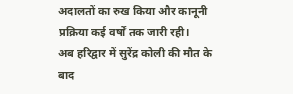अदालतों का रुख किया और कानूनी प्रक्रिया कई वर्षों तक जारी रही।
अब हरिद्वार में सुरेंद्र कोली की मौत के बाद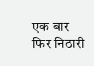एक बार फिर निठारी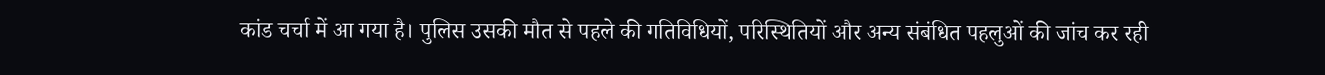कांड चर्चा में आ गया है। पुलिस उसकी मौत से पहले की गतिविधियों, परिस्थितियों और अन्य संबंधित पहलुओं की जांच कर रही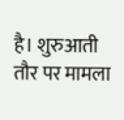है। शुरुआती तौर पर मामला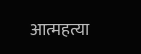आत्महत्या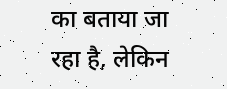का बताया जा रहा है, लेकिन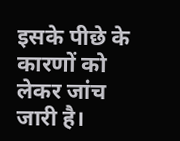इसके पीछे के कारणों को लेकर जांच जारी है।